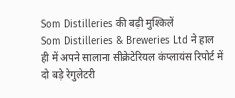Som Distilleries की बढ़ी मुश्किलें
Som Distilleries & Breweries Ltd ने हाल ही में अपने सालाना सीक्रेटेरियल कंप्लायंस रिपोर्ट में दो बड़े रेगुलेटरी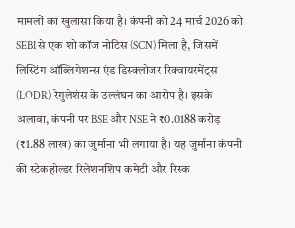मामलों का खुलासा किया है। कंपनी को 24 मार्च 2026 को SEBI से एक शो कॉज नोटिस (SCN) मिला है, जिसमें लिस्टिंग ऑब्लिगेशन्स एंड डिस्क्लोजर रिक्वायरमेंट्स (LODR) रेगुलेशंस के उल्लंघन का आरोप है। इसके अलावा, कंपनी पर BSE और NSE ने ₹0.0188 करोड़ (₹1.88 लाख) का जुर्माना भी लगाया है। यह जुर्माना कंपनी की स्टेकहोल्डर रिलेशनशिप कमेटी और रिस्क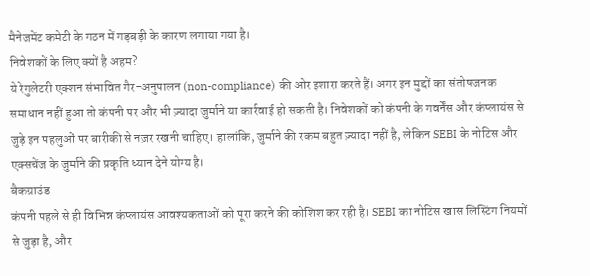मैनेजमेंट कमेटी के गठन में गड़बड़ी के कारण लगाया गया है।
निवेशकों के लिए क्यों है अहम?
ये रेगुलेटरी एक्शन संभावित गैर-अनुपालन (non-compliance) की ओर इशारा करते हैं। अगर इन मुद्दों का संतोषजनक समाधान नहीं हुआ तो कंपनी पर और भी ज़्यादा जुर्माने या कार्रवाई हो सकती है। निवेशकों को कंपनी के गवर्नेंस और कंप्लायंस से जुड़े इन पहलुओं पर बारीकी से नज़र रखनी चाहिए। हालांकि, जुर्माने की रकम बहुत ज़्यादा नहीं है, लेकिन SEBI के नोटिस और एक्सचेंज के जुर्माने की प्रकृति ध्यान देने योग्य है।
बैकग्राउंड
कंपनी पहले से ही विभिन्न कंप्लायंस आवश्यकताओं को पूरा करने की कोशिश कर रही है। SEBI का नोटिस खास लिस्टिंग नियमों से जुड़ा है, और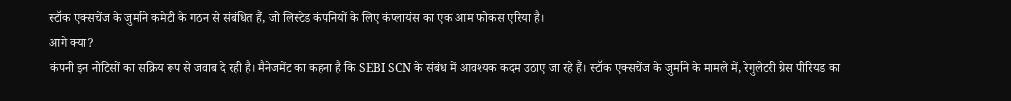स्टॉक एक्सचेंज के जुर्माने कमेटी के गठन से संबंधित हैं, जो लिस्टेड कंपनियों के लिए कंप्लायंस का एक आम फोकस एरिया है।
आगे क्या?
कंपनी इन नोटिसों का सक्रिय रूप से जवाब दे रही है। मैनेजमेंट का कहना है कि SEBI SCN के संबंध में आवश्यक कदम उठाए जा रहे हैं। स्टॉक एक्सचेंज के जुर्माने के मामले में, रेगुलेटरी ग्रेस पीरियड का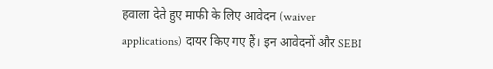हवाला देते हुए माफी के लिए आवेदन (waiver applications) दायर किए गए हैं। इन आवेदनों और SEBI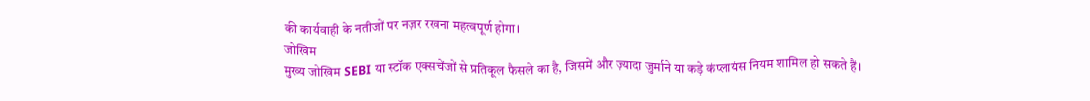की कार्यवाही के नतीजों पर नज़र रखना महत्वपूर्ण होगा।
जोखिम
मुख्य जोखिम SEBI या स्टॉक एक्सचेंजों से प्रतिकूल फैसले का है, जिसमें और ज़्यादा जुर्माने या कड़े कंप्लायंस नियम शामिल हो सकते हैं।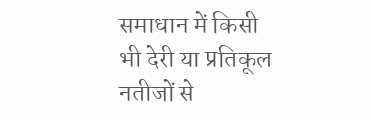समाधान में किसी भी देरी या प्रतिकूल नतीजों से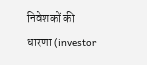निवेशकों की धारणा (investor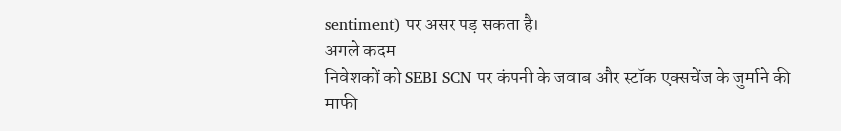sentiment) पर असर पड़ सकता है।
अगले कदम
निवेशकों को SEBI SCN पर कंपनी के जवाब और स्टॉक एक्सचेंज के जुर्माने की माफी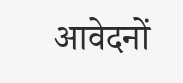आवेदनों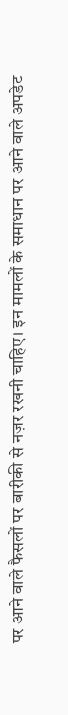पर आने वाले फैसलों पर बारीकी से नज़र रखनी चाहिए। इन मामलों के समाधान पर आने वाले अपडेट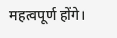महत्वपूर्ण होंगे।